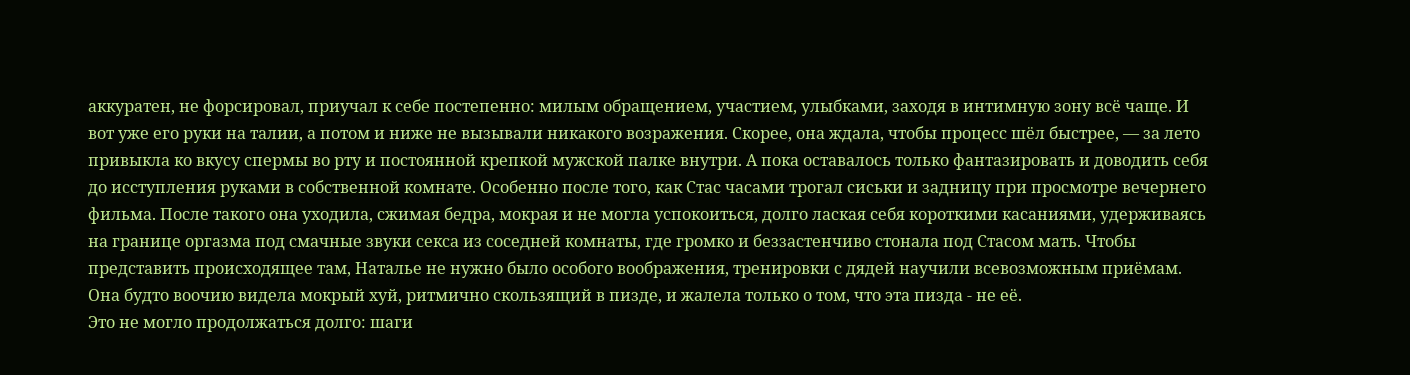аккуратен, не форсировал, приучал к себе постепенно: милым обращением, участием, улыбками, заходя в интимную зону всё чаще. И вот уже его руки на талии, а потом и ниже не вызывали никакого возражения. Скорее, она ждала, чтобы процесс шёл быстрее, — за лето привыкла ко вкусу спермы во рту и постоянной крепкой мужской палке внутри. А пока оставалось только фантазировать и доводить себя до исступления руками в собственной комнате. Особенно после того, как Стас часами трогал сиськи и задницу при просмотре вечернего фильма. После такого она уходила, сжимая бедра, мокрая и не могла успокоиться, долго лаская себя короткими касаниями, удерживаясь на границе оргазма под смачные звуки секса из соседней комнаты, где громко и беззастенчиво стонала под Стасом мать. Чтобы представить происходящее там, Наталье не нужно было особого воображения, тренировки с дядей научили всевозможным приёмам. Она будто воочию видела мокрый хуй, ритмично скользящий в пизде, и жалела только о том, что эта пизда - не её.
Это не могло продолжаться долго: шаги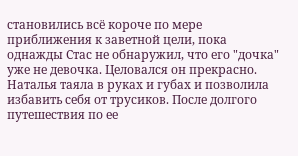становились всё короче по мере приближения к заветной цели, пока однажды Стас не обнаружил, что его "дочка" уже не девочка. Целовался он прекрасно. Наталья таяла в руках и губах и позволила избавить себя от трусиков. После долгого путешествия по ее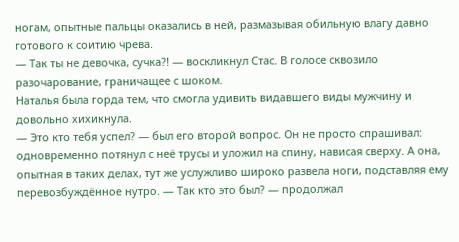ногам, опытные пальцы оказались в ней, размазывая обильную влагу давно готового к соитию чрева.
— Так ты не девочка, сучка?! — воскликнул Стас. В голосе сквозило разочарование, граничащее с шоком.
Наталья была горда тем, что смогла удивить видавшего виды мужчину и довольно хихикнула.
— Это кто тебя успел? — был его второй вопрос. Он не просто спрашивал: одновременно потянул с неё трусы и уложил на спину, нависая сверху. А она, опытная в таких делах, тут же услужливо широко развела ноги, подставляя ему перевозбуждённое нутро. — Так кто это был? — продолжал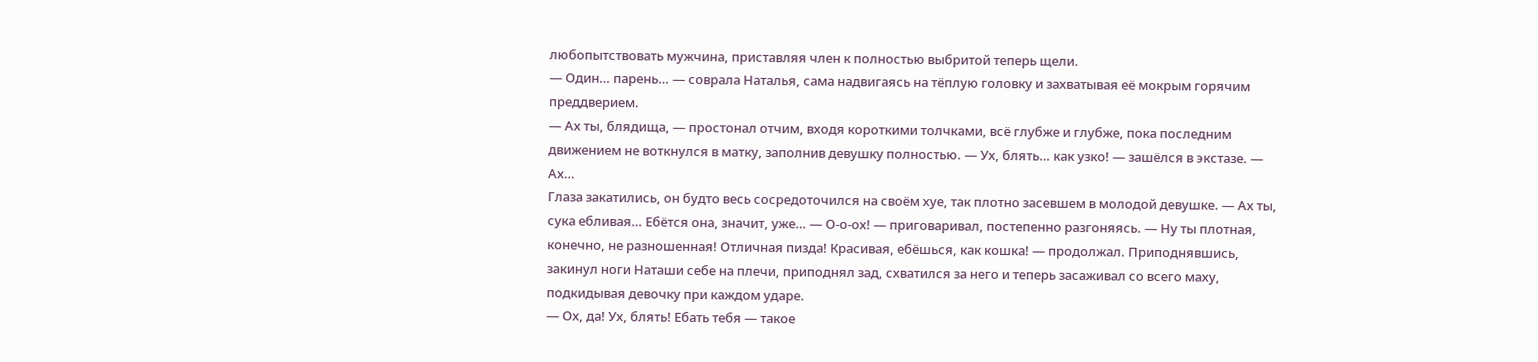любопытствовать мужчина, приставляя член к полностью выбритой теперь щели.
— Один… парень… — соврала Наталья, сама надвигаясь на тёплую головку и захватывая её мокрым горячим преддверием.
— Ах ты, блядища, — простонал отчим, входя короткими толчками, всё глубже и глубже, пока последним движением не воткнулся в матку, заполнив девушку полностью. — Ух, блять… как узко! — зашёлся в экстазе. — Ах…
Глаза закатились, он будто весь сосредоточился на своём хуе, так плотно засевшем в молодой девушке. — Ах ты, сука ебливая… Ебётся она, значит, уже… — О-о-ох! — приговаривал, постепенно разгоняясь. — Ну ты плотная, конечно, не разношенная! Отличная пизда! Красивая, ебёшься, как кошка! — продолжал. Приподнявшись, закинул ноги Наташи себе на плечи, приподнял зад, схватился за него и теперь засаживал со всего маху, подкидывая девочку при каждом ударе.
— Ох, да! Ух, блять! Ебать тебя — такое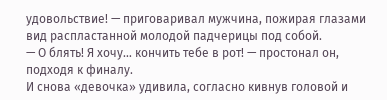удовольствие! — приговаривал мужчина, пожирая глазами вид распластанной молодой падчерицы под собой.
— О блять! Я хочу… кончить тебе в рот! — простонал он, подходя к финалу.
И снова «девочка» удивила, согласно кивнув головой и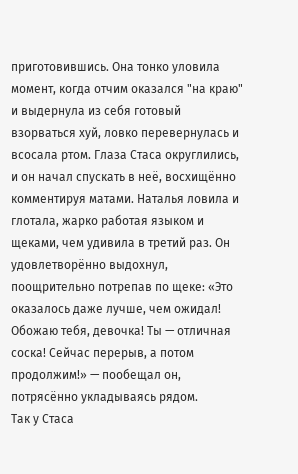приготовившись. Она тонко уловила момент, когда отчим оказался "на краю" и выдернула из себя готовый взорваться хуй, ловко перевернулась и всосала ртом. Глаза Стаса округлились, и он начал спускать в неё, восхищённо комментируя матами. Наталья ловила и глотала, жарко работая языком и щеками, чем удивила в третий раз. Он удовлетворённо выдохнул, поощрительно потрепав по щеке: «Это оказалось даже лучше, чем ожидал! Обожаю тебя, девочка! Ты — отличная соска! Сейчас перерыв, а потом продолжим!» — пообещал он, потрясённо укладываясь рядом.
Так у Стаса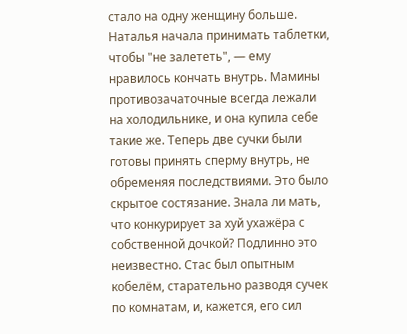стало на одну женщину больше. Наталья начала принимать таблетки, чтобы "не залететь", — ему нравилось кончать внутрь. Мамины противозачаточные всегда лежали на холодильнике, и она купила себе такие же. Теперь две сучки были готовы принять сперму внутрь, не обременяя последствиями. Это было скрытое состязание. Знала ли мать, что конкурирует за хуй ухажёра с собственной дочкой? Подлинно это неизвестно. Стас был опытным кобелём, старательно разводя сучек по комнатам, и, кажется, его сил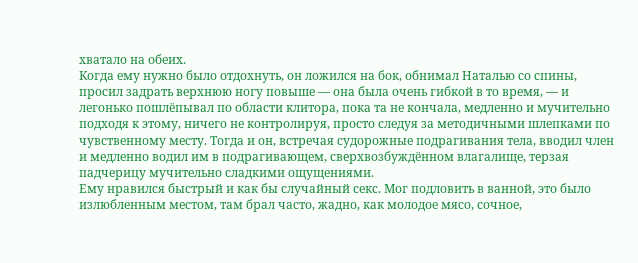хватало на обеих.
Когда ему нужно было отдохнуть, он ложился на бок, обнимал Наталью со спины, просил задрать верхнюю ногу повыше — она была очень гибкой в то время, — и легонько пошлёпывал по области клитора, пока та не кончала, медленно и мучительно подходя к этому, ничего не контролируя, просто следуя за методичными шлепками по чувственному месту. Тогда и он, встречая судорожные подрагивания тела, вводил член и медленно водил им в подрагивающем, сверхвозбуждённом влагалище, терзая падчерицу мучительно сладкими ощущениями.
Ему нравился быстрый и как бы случайный секс. Мог подловить в ванной, это было излюбленным местом, там брал часто, жадно, как молодое мясо, сочное,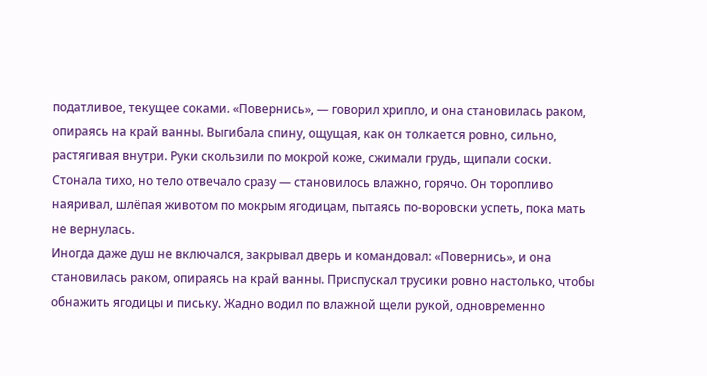податливое, текущее соками. «Повернись», — говорил хрипло, и она становилась раком, опираясь на край ванны. Выгибала спину, ощущая, как он толкается ровно, сильно, растягивая внутри. Руки скользили по мокрой коже, сжимали грудь, щипали соски. Стонала тихо, но тело отвечало сразу — становилось влажно, горячо. Он торопливо наяривал, шлёпая животом по мокрым ягодицам, пытаясь по-воровски успеть, пока мать не вернулась.
Иногда даже душ не включался, закрывал дверь и командовал: «Повернись», и она становилась раком, опираясь на край ванны. Приспускал трусики ровно настолько, чтобы обнажить ягодицы и письку. Жадно водил по влажной щели рукой, одновременно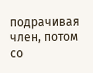подрачивая член, потом со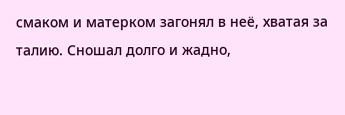смаком и матерком загонял в неё, хватая за талию. Сношал долго и жадно,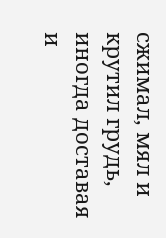сжимал, мял и крутил грудь, иногда доставая и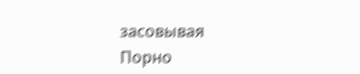засовывая
Порно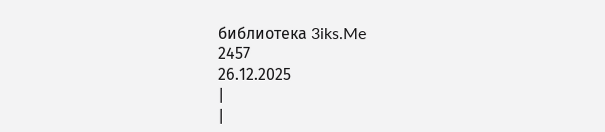библиотека 3iks.Me
2457
26.12.2025
|
|